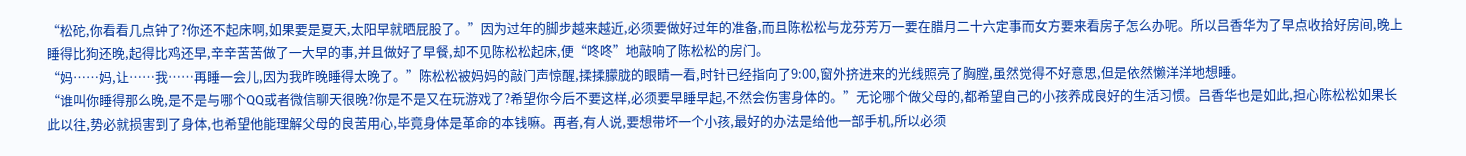“松砣,你看看几点钟了?你还不起床啊,如果要是夏天,太阳早就晒屁股了。”因为过年的脚步越来越近,必须要做好过年的准备,而且陈松松与龙芬芳万一要在腊月二十六定事而女方要来看房子怎么办呢。所以吕香华为了早点收拾好房间,晚上睡得比狗还晚,起得比鸡还早,辛辛苦苦做了一大早的事,并且做好了早餐,却不见陈松松起床,便“咚咚”地敲响了陈松松的房门。
“妈……妈,让……我……再睡一会儿,因为我昨晚睡得太晚了。”陈松松被妈妈的敲门声惊醒,揉揉朦胧的眼睛一看,时针已经指向了9:00,窗外挤进来的光线照亮了胸膛,虽然觉得不好意思,但是依然懒洋洋地想睡。
“谁叫你睡得那么晚,是不是与哪个QQ或者微信聊天很晚?你是不是又在玩游戏了?希望你今后不要这样,必须要早睡早起,不然会伤害身体的。”无论哪个做父母的,都希望自己的小孩养成良好的生活习惯。吕香华也是如此,担心陈松松如果长此以往,势必就损害到了身体,也希望他能理解父母的良苦用心,毕竟身体是革命的本钱嘛。再者,有人说,要想带坏一个小孩,最好的办法是给他一部手机,所以必须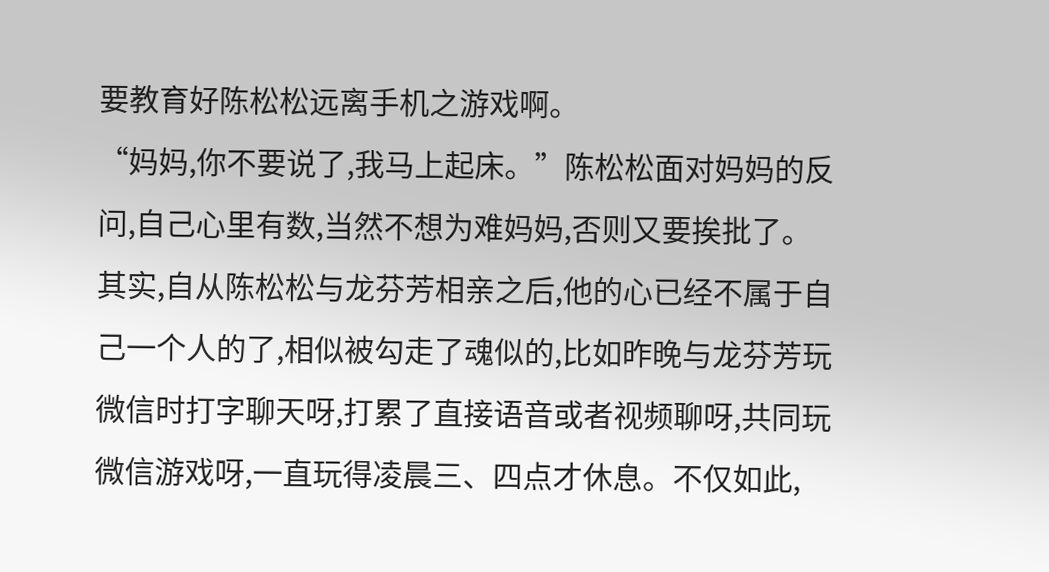要教育好陈松松远离手机之游戏啊。
“妈妈,你不要说了,我马上起床。”陈松松面对妈妈的反问,自己心里有数,当然不想为难妈妈,否则又要挨批了。
其实,自从陈松松与龙芬芳相亲之后,他的心已经不属于自己一个人的了,相似被勾走了魂似的,比如昨晚与龙芬芳玩微信时打字聊天呀,打累了直接语音或者视频聊呀,共同玩微信游戏呀,一直玩得凌晨三、四点才休息。不仅如此,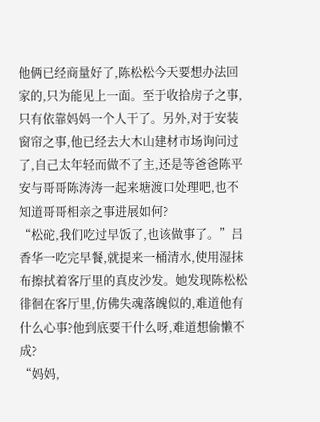他俩已经商量好了,陈松松今天要想办法回家的,只为能见上一面。至于收拾房子之事,只有依靠妈妈一个人干了。另外,对于安装窗帘之事,他已经去大木山建材市场询问过了,自己太年轻而做不了主,还是等爸爸陈平安与哥哥陈涛涛一起来塘渡口处理吧,也不知道哥哥相亲之事进展如何?
“松砣,我们吃过早饭了,也该做事了。”吕香华一吃完早餐,就提来一桶清水,使用湿抹布擦拭着客厅里的真皮沙发。她发现陈松松徘徊在客厅里,仿佛失魂落魄似的,难道他有什么心事?他到底要干什么呀,难道想偷懒不成?
“妈妈,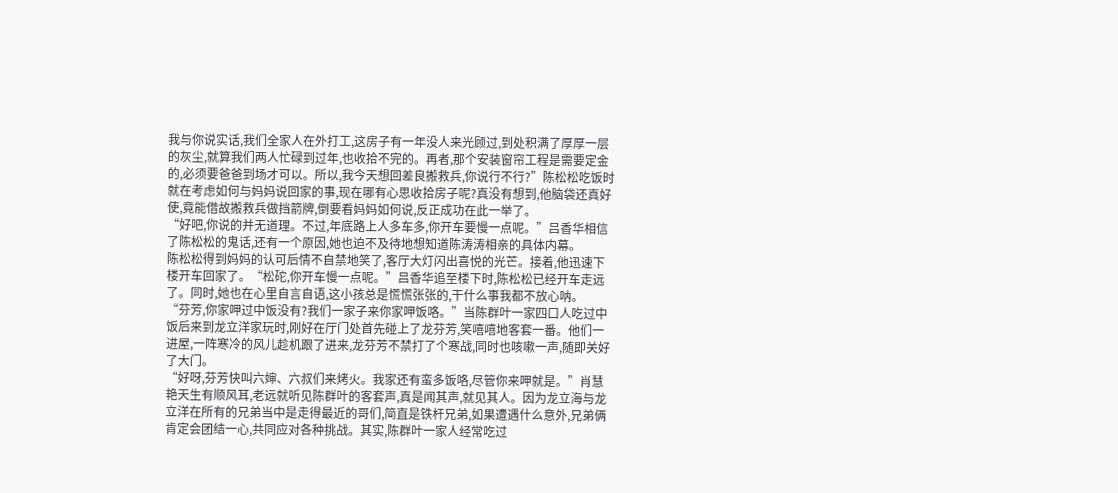我与你说实话,我们全家人在外打工,这房子有一年没人来光顾过,到处积满了厚厚一层的灰尘,就算我们两人忙碌到过年,也收拾不完的。再者,那个安装窗帘工程是需要定金的,必须要爸爸到场才可以。所以,我今天想回差良搬救兵,你说行不行?”陈松松吃饭时就在考虑如何与妈妈说回家的事,现在哪有心思收拾房子呢?真没有想到,他脑袋还真好使,竟能借故搬救兵做挡箭牌,倒要看妈妈如何说,反正成功在此一举了。
“好吧,你说的并无道理。不过,年底路上人多车多,你开车要慢一点呢。”吕香华相信了陈松松的鬼话,还有一个原因,她也迫不及待地想知道陈涛涛相亲的具体内幕。
陈松松得到妈妈的认可后情不自禁地笑了,客厅大灯闪出喜悦的光芒。接着,他迅速下楼开车回家了。“松砣,你开车慢一点呢。”吕香华追至楼下时,陈松松已经开车走远了。同时,她也在心里自言自语,这小孩总是慌慌张张的,干什么事我都不放心呐。
“芬芳,你家呷过中饭没有?我们一家子来你家呷饭咯。”当陈群叶一家四口人吃过中饭后来到龙立洋家玩时,刚好在厅门处首先碰上了龙芬芳,笑嘻嘻地客套一番。他们一进屋,一阵寒冷的风儿趁机跟了进来,龙芬芳不禁打了个寒战,同时也咳嗽一声,随即关好了大门。
“好呀,芬芳快叫六婶、六叔们来烤火。我家还有蛮多饭咯,尽管你来呷就是。”肖慧艳天生有顺风耳,老远就听见陈群叶的客套声,真是闻其声,就见其人。因为龙立海与龙立洋在所有的兄弟当中是走得最近的哥们,简直是铁杆兄弟,如果遭遇什么意外,兄弟俩肯定会团结一心,共同应对各种挑战。其实,陈群叶一家人经常吃过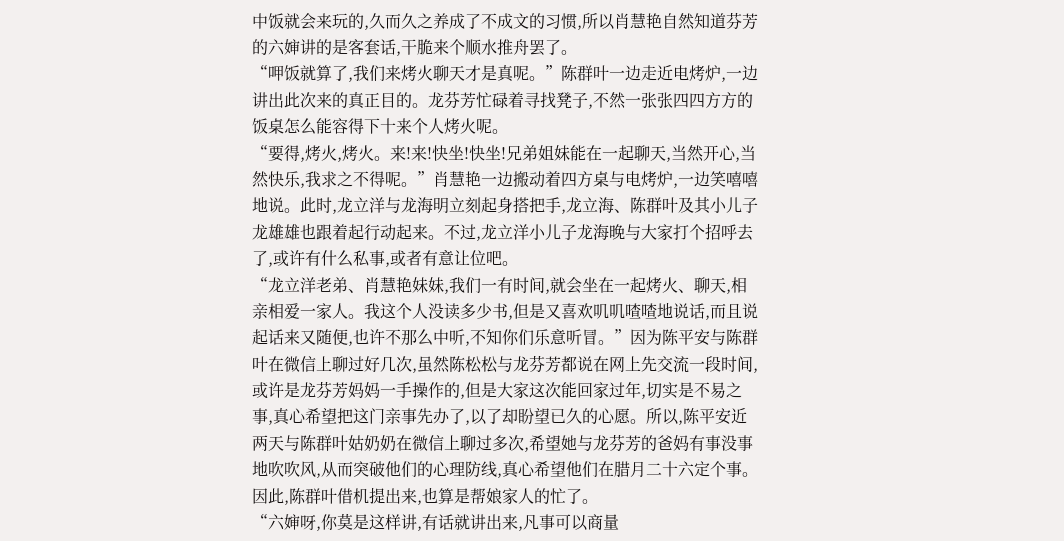中饭就会来玩的,久而久之养成了不成文的习惯,所以肖慧艳自然知道芬芳的六婶讲的是客套话,干脆来个顺水推舟罢了。
“呷饭就算了,我们来烤火聊天才是真呢。”陈群叶一边走近电烤炉,一边讲出此次来的真正目的。龙芬芳忙碌着寻找凳子,不然一张张四四方方的饭桌怎么能容得下十来个人烤火呢。
“要得,烤火,烤火。来!来!快坐!快坐!兄弟姐妹能在一起聊天,当然开心,当然快乐,我求之不得呢。”肖慧艳一边搬动着四方桌与电烤炉,一边笑嘻嘻地说。此时,龙立洋与龙海明立刻起身搭把手,龙立海、陈群叶及其小儿子龙雄雄也跟着起行动起来。不过,龙立洋小儿子龙海晚与大家打个招呼去了,或许有什么私事,或者有意让位吧。
“龙立洋老弟、肖慧艳妹妹,我们一有时间,就会坐在一起烤火、聊天,相亲相爱一家人。我这个人没读多少书,但是又喜欢叽叽喳喳地说话,而且说起话来又随便,也许不那么中听,不知你们乐意听冒。”因为陈平安与陈群叶在微信上聊过好几次,虽然陈松松与龙芬芳都说在网上先交流一段时间,或许是龙芬芳妈妈一手操作的,但是大家这次能回家过年,切实是不易之事,真心希望把这门亲事先办了,以了却盼望已久的心愿。所以,陈平安近两天与陈群叶姑奶奶在微信上聊过多次,希望她与龙芬芳的爸妈有事没事地吹吹风,从而突破他们的心理防线,真心希望他们在腊月二十六定个事。因此,陈群叶借机提出来,也算是帮娘家人的忙了。
“六婶呀,你莫是这样讲,有话就讲出来,凡事可以商量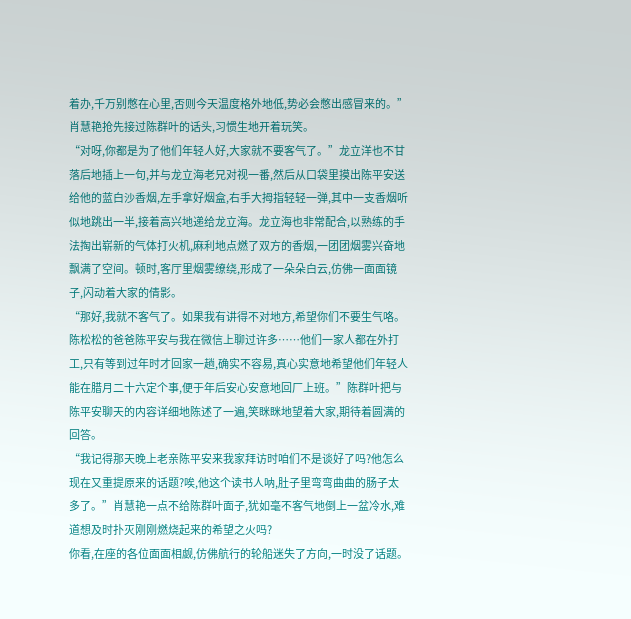着办,千万别憋在心里,否则今天温度格外地低,势必会憋出感冒来的。”肖慧艳抢先接过陈群叶的话头,习惯生地开着玩笑。
“对呀,你都是为了他们年轻人好,大家就不要客气了。”龙立洋也不甘落后地插上一句,并与龙立海老兄对视一番,然后从口袋里摸出陈平安送给他的蓝白沙香烟,左手拿好烟盒,右手大拇指轻轻一弹,其中一支香烟听似地跳出一半,接着高兴地递给龙立海。龙立海也非常配合,以熟练的手法掏出崭新的气体打火机,麻利地点燃了双方的香烟,一团团烟雾兴奋地飘满了空间。顿时,客厅里烟雾缭绕,形成了一朵朵白云,仿佛一面面镜子,闪动着大家的倩影。
“那好,我就不客气了。如果我有讲得不对地方,希望你们不要生气咯。陈松松的爸爸陈平安与我在微信上聊过许多……他们一家人都在外打工,只有等到过年时才回家一趟,确实不容易,真心实意地希望他们年轻人能在腊月二十六定个事,便于年后安心安意地回厂上班。”陈群叶把与陈平安聊天的内容详细地陈述了一遍,笑眯眯地望着大家,期待着圆满的回答。
“我记得那天晚上老亲陈平安来我家拜访时咱们不是谈好了吗?他怎么现在又重提原来的话题?唉,他这个读书人呐,肚子里弯弯曲曲的肠子太多了。”肖慧艳一点不给陈群叶面子,犹如毫不客气地倒上一盆冷水,难道想及时扑灭刚刚燃烧起来的希望之火吗?
你看,在座的各位面面相觑,仿佛航行的轮船迷失了方向,一时没了话题。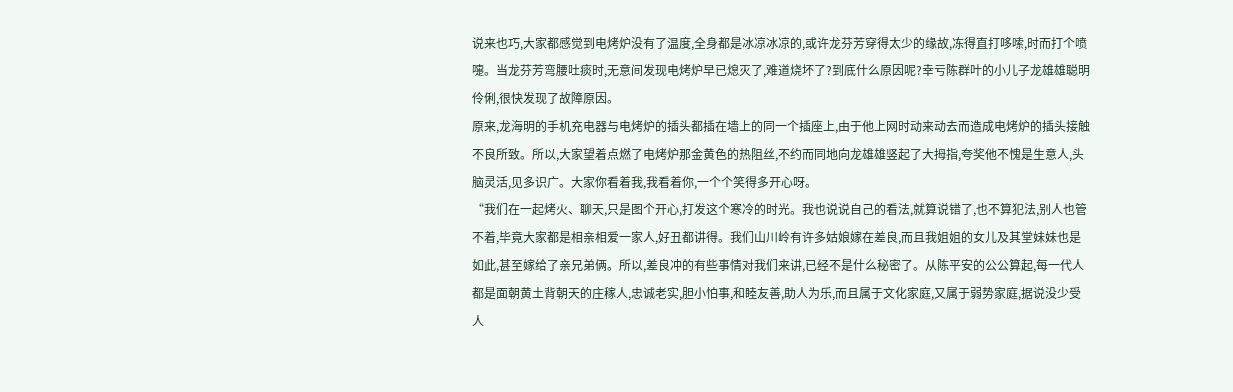说来也巧,大家都感觉到电烤炉没有了温度,全身都是冰凉冰凉的,或许龙芬芳穿得太少的缘故,冻得直打哆嗦,时而打个喷嚏。当龙芬芳弯腰吐痰时,无意间发现电烤炉早已熄灭了,难道烧坏了?到底什么原因呢?幸亏陈群叶的小儿子龙雄雄聪明伶俐,很快发现了故障原因。
原来,龙海明的手机充电器与电烤炉的插头都插在墙上的同一个插座上,由于他上网时动来动去而造成电烤炉的插头接触不良所致。所以,大家望着点燃了电烤炉那金黄色的热阻丝,不约而同地向龙雄雄竖起了大拇指,夸奖他不愧是生意人,头脑灵活,见多识广。大家你看着我,我看着你,一个个笑得多开心呀。
“我们在一起烤火、聊天,只是图个开心,打发这个寒冷的时光。我也说说自己的看法,就算说错了,也不算犯法,别人也管不着,毕竟大家都是相亲相爱一家人,好丑都讲得。我们山川岭有许多姑娘嫁在差良,而且我姐姐的女儿及其堂妹妹也是如此,甚至嫁给了亲兄弟俩。所以,差良冲的有些事情对我们来讲,已经不是什么秘密了。从陈平安的公公算起,每一代人都是面朝黄土背朝天的庄稼人,忠诚老实,胆小怕事,和睦友善,助人为乐,而且属于文化家庭,又属于弱势家庭,据说没少受人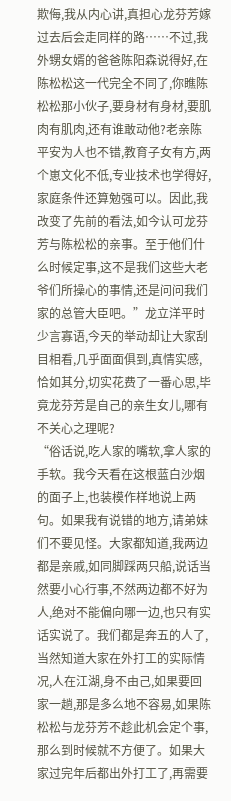欺侮,我从内心讲,真担心龙芬芳嫁过去后会走同样的路……不过,我外甥女婿的爸爸陈阳森说得好,在陈松松这一代完全不同了,你瞧陈松松那小伙子,要身材有身材,要肌肉有肌肉,还有谁敢动他?老亲陈平安为人也不错,教育子女有方,两个崽文化不低,专业技术也学得好,家庭条件还算勉强可以。因此,我改变了先前的看法,如今认可龙芬芳与陈松松的亲事。至于他们什么时候定事,这不是我们这些大老爷们所操心的事情,还是问问我们家的总管大臣吧。”龙立洋平时少言寡语,今天的举动却让大家刮目相看,几乎面面俱到,真情实感,恰如其分,切实花费了一番心思,毕竟龙芬芳是自己的亲生女儿,哪有不关心之理呢?
“俗话说,吃人家的嘴软,拿人家的手软。我今天看在这根蓝白沙烟的面子上,也装模作样地说上两句。如果我有说错的地方,请弟妹们不要见怪。大家都知道,我两边都是亲戚,如同脚踩两只船,说话当然要小心行事,不然两边都不好为人,绝对不能偏向哪一边,也只有实话实说了。我们都是奔五的人了,当然知道大家在外打工的实际情况,人在江湖,身不由己,如果要回家一趟,那是多么地不容易,如果陈松松与龙芬芳不趁此机会定个事,那么到时候就不方便了。如果大家过完年后都出外打工了,再需要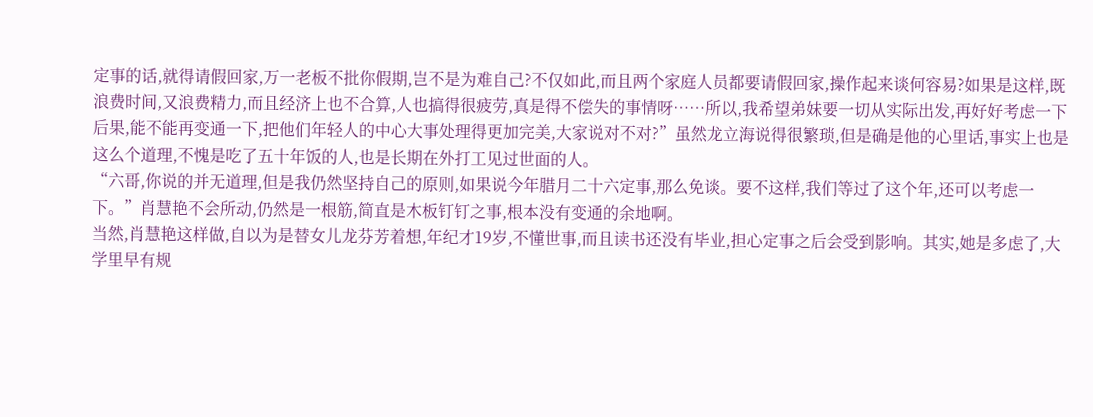定事的话,就得请假回家,万一老板不批你假期,岂不是为难自己?不仅如此,而且两个家庭人员都要请假回家,操作起来谈何容易?如果是这样,既浪费时间,又浪费精力,而且经济上也不合算,人也搞得很疲劳,真是得不偿失的事情呀……所以,我希望弟妹要一切从实际出发,再好好考虑一下后果,能不能再变通一下,把他们年轻人的中心大事处理得更加完美,大家说对不对?”虽然龙立海说得很繁琐,但是确是他的心里话,事实上也是这么个道理,不愧是吃了五十年饭的人,也是长期在外打工见过世面的人。
“六哥,你说的并无道理,但是我仍然坚持自己的原则,如果说今年腊月二十六定事,那么免谈。要不这样,我们等过了这个年,还可以考虑一下。”肖慧艳不会所动,仍然是一根筋,简直是木板钉钉之事,根本没有变通的余地啊。
当然,肖慧艳这样做,自以为是替女儿龙芬芳着想,年纪才19岁,不懂世事,而且读书还没有毕业,担心定事之后会受到影响。其实,她是多虑了,大学里早有规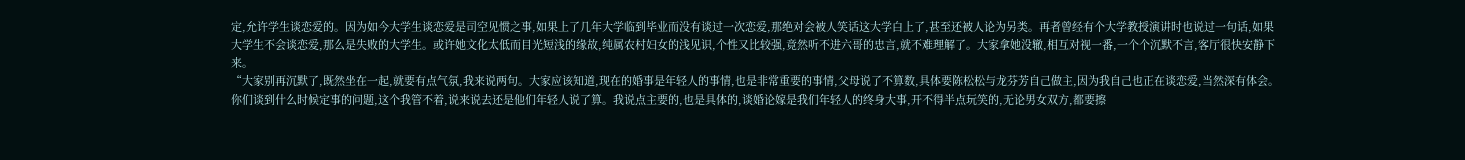定,允许学生谈恋爱的。因为如今大学生谈恋爱是司空见惯之事,如果上了几年大学临到毕业而没有谈过一次恋爱,那绝对会被人笑话这大学白上了,甚至还被人论为另类。再者曾经有个大学教授演讲时也说过一句话,如果大学生不会谈恋爱,那么是失败的大学生。或许她文化太低而目光短浅的缘故,纯属农村妇女的浅见识,个性又比较强,竟然听不进六哥的忠言,就不难理解了。大家拿她没辙,相互对视一番,一个个沉默不言,客厅很快安静下来。
“大家别再沉默了,既然坐在一起,就要有点气氛,我来说两句。大家应该知道,现在的婚事是年轻人的事情,也是非常重要的事情,父母说了不算数,具体要陈松松与龙芬芳自己做主,因为我自己也正在谈恋爱,当然深有体会。你们谈到什么时候定事的问题,这个我管不着,说来说去还是他们年轻人说了算。我说点主要的,也是具体的,谈婚论嫁是我们年轻人的终身大事,开不得半点玩笑的,无论男女双方,都要擦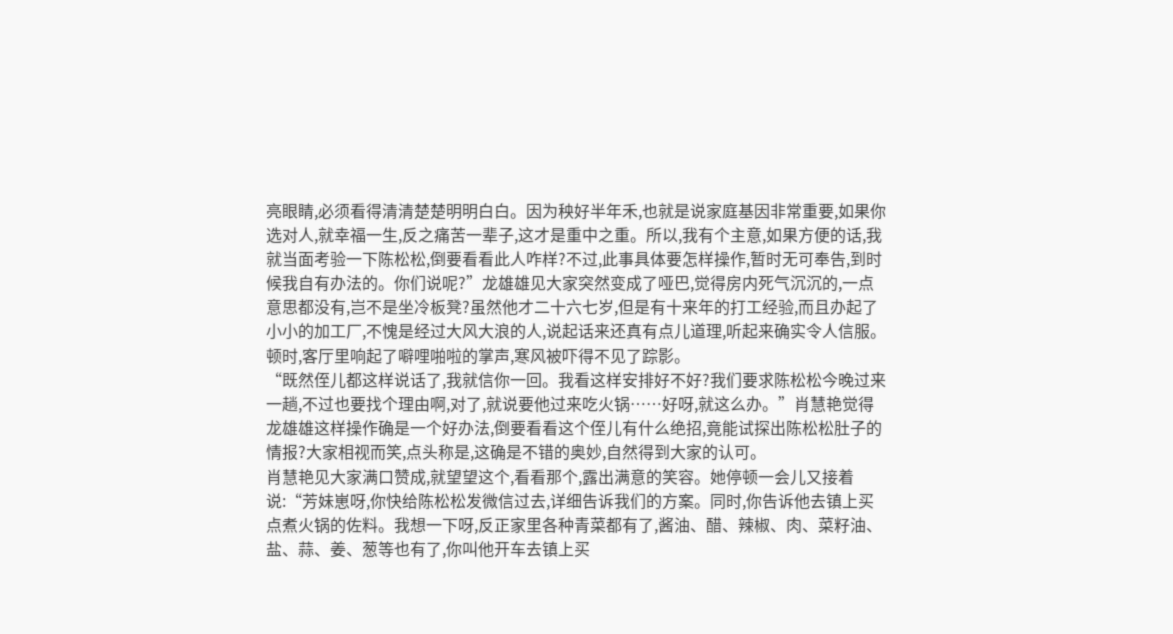亮眼睛,必须看得清清楚楚明明白白。因为秧好半年禾,也就是说家庭基因非常重要,如果你选对人,就幸福一生,反之痛苦一辈子,这才是重中之重。所以,我有个主意,如果方便的话,我就当面考验一下陈松松,倒要看看此人咋样?不过,此事具体要怎样操作,暂时无可奉告,到时候我自有办法的。你们说呢?”龙雄雄见大家突然变成了哑巴,觉得房内死气沉沉的,一点意思都没有,岂不是坐冷板凳?虽然他才二十六七岁,但是有十来年的打工经验,而且办起了小小的加工厂,不愧是经过大风大浪的人,说起话来还真有点儿道理,听起来确实令人信服。顿时,客厅里响起了噼哩啪啦的掌声,寒风被吓得不见了踪影。
“既然侄儿都这样说话了,我就信你一回。我看这样安排好不好?我们要求陈松松今晚过来一趟,不过也要找个理由啊,对了,就说要他过来吃火锅……好呀,就这么办。”肖慧艳觉得龙雄雄这样操作确是一个好办法,倒要看看这个侄儿有什么绝招,竟能试探出陈松松肚子的情报?大家相视而笑,点头称是,这确是不错的奥妙,自然得到大家的认可。
肖慧艳见大家满口赞成,就望望这个,看看那个,露出满意的笑容。她停顿一会儿又接着说:“芳妹崽呀,你快给陈松松发微信过去,详细告诉我们的方案。同时,你告诉他去镇上买点煮火锅的佐料。我想一下呀,反正家里各种青菜都有了,酱油、醋、辣椒、肉、菜籽油、盐、蒜、姜、葱等也有了,你叫他开车去镇上买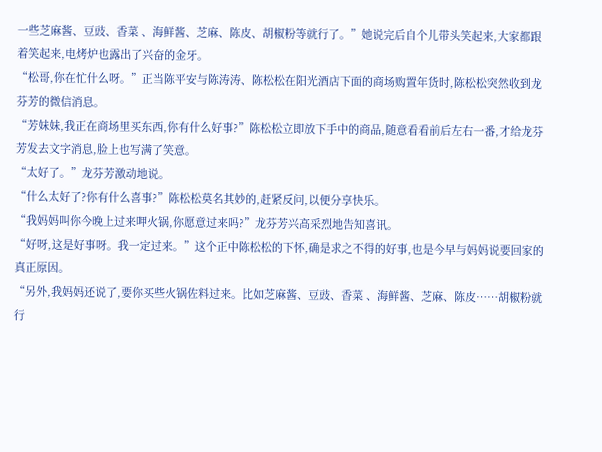一些芝麻酱、豆豉、香菜 、海鲜酱、芝麻、陈皮、胡椒粉等就行了。”她说完后自个儿带头笑起来,大家都跟着笑起来,电烤炉也露出了兴奋的金牙。
“松哥,你在忙什么呀。”正当陈平安与陈涛涛、陈松松在阳光酒店下面的商场购置年货时,陈松松突然收到龙芬芳的微信消息。
“芳妹妹,我正在商场里买东西,你有什么好事?”陈松松立即放下手中的商品,随意看看前后左右一番,才给龙芬芳发去文字消息,脸上也写满了笑意。
“太好了。”龙芬芳激动地说。
“什么太好了?你有什么喜事?”陈松松莫名其妙的,赶紧反问,以便分享快乐。
“我妈妈叫你今晚上过来呷火锅,你愿意过来吗?”龙芬芳兴高采烈地告知喜讯。
“好呀,这是好事呀。我一定过来。”这个正中陈松松的下怀,确是求之不得的好事,也是今早与妈妈说要回家的真正原因。
“另外,我妈妈还说了,要你买些火锅佐料过来。比如芝麻酱、豆豉、香菜 、海鲜酱、芝麻、陈皮……胡椒粉就行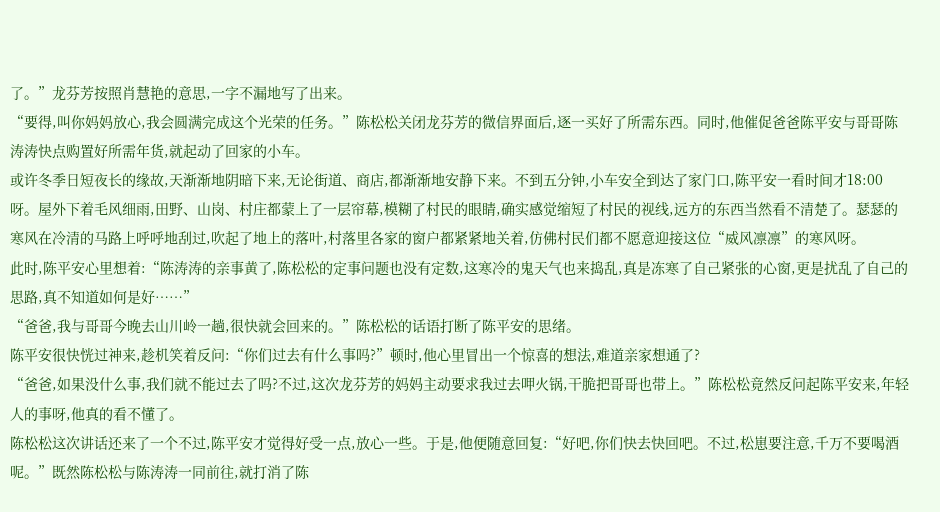了。”龙芬芳按照肖慧艳的意思,一字不漏地写了出来。
“要得,叫你妈妈放心,我会圆满完成这个光荣的任务。”陈松松关闭龙芬芳的微信界面后,逐一买好了所需东西。同时,他催促爸爸陈平安与哥哥陈涛涛快点购置好所需年货,就起动了回家的小车。
或许冬季日短夜长的缘故,天渐渐地阴暗下来,无论街道、商店,都渐渐地安静下来。不到五分钟,小车安全到达了家门口,陈平安一看时间才18:00呀。屋外下着毛风细雨,田野、山岗、村庄都蒙上了一层帘幕,模糊了村民的眼睛,确实感觉缩短了村民的视线,远方的东西当然看不清楚了。瑟瑟的寒风在冷清的马路上呼呼地刮过,吹起了地上的落叶,村落里各家的窗户都紧紧地关着,仿佛村民们都不愿意迎接这位“威风凛凛”的寒风呀。
此时,陈平安心里想着:“陈涛涛的亲事黄了,陈松松的定事问题也没有定数,这寒冷的鬼天气也来捣乱,真是冻寒了自己紧张的心窗,更是扰乱了自己的思路,真不知道如何是好……”
“爸爸,我与哥哥今晚去山川岭一趟,很快就会回来的。”陈松松的话语打断了陈平安的思绪。
陈平安很快恍过神来,趁机笑着反问:“你们过去有什么事吗?”顿时,他心里冒出一个惊喜的想法,难道亲家想通了?
“爸爸,如果没什么事,我们就不能过去了吗?不过,这次龙芬芳的妈妈主动要求我过去呷火锅,干脆把哥哥也带上。”陈松松竟然反问起陈平安来,年轻人的事呀,他真的看不懂了。
陈松松这次讲话还来了一个不过,陈平安才觉得好受一点,放心一些。于是,他便随意回复:“好吧,你们快去快回吧。不过,松崽要注意,千万不要喝酒呢。”既然陈松松与陈涛涛一同前往,就打消了陈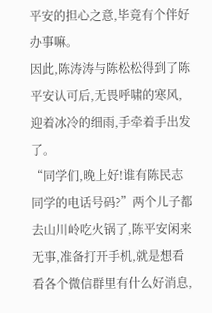平安的担心之意,毕竟有个伴好办事嘛。
因此,陈涛涛与陈松松得到了陈平安认可后,无畏呼啸的寒风,迎着冰冷的细雨,手牵着手出发了。
“同学们,晚上好!谁有陈民志同学的电话号码?”两个儿子都去山川岭吃火锅了,陈平安闲来无事,准备打开手机,就是想看看各个微信群里有什么好消息,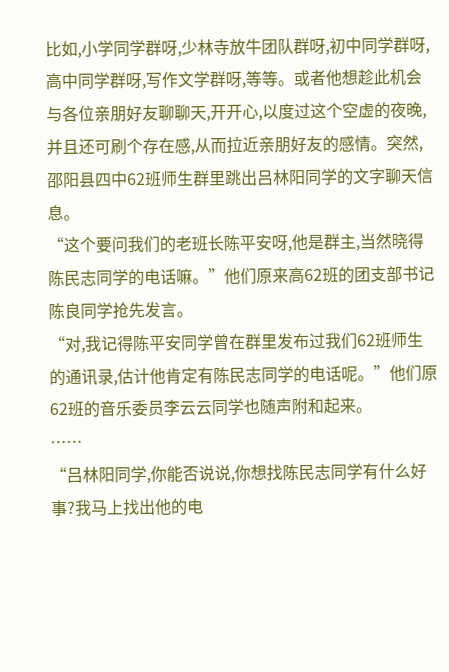比如,小学同学群呀,少林寺放牛团队群呀,初中同学群呀,高中同学群呀,写作文学群呀,等等。或者他想趁此机会与各位亲朋好友聊聊天,开开心,以度过这个空虚的夜晚,并且还可刷个存在感,从而拉近亲朋好友的感情。突然,邵阳县四中62班师生群里跳出吕林阳同学的文字聊天信息。
“这个要问我们的老班长陈平安呀,他是群主,当然晓得陈民志同学的电话嘛。”他们原来高62班的团支部书记陈良同学抢先发言。
“对,我记得陈平安同学曾在群里发布过我们62班师生的通讯录,估计他肯定有陈民志同学的电话呢。”他们原62班的音乐委员李云云同学也随声附和起来。
……
“吕林阳同学,你能否说说,你想找陈民志同学有什么好事?我马上找出他的电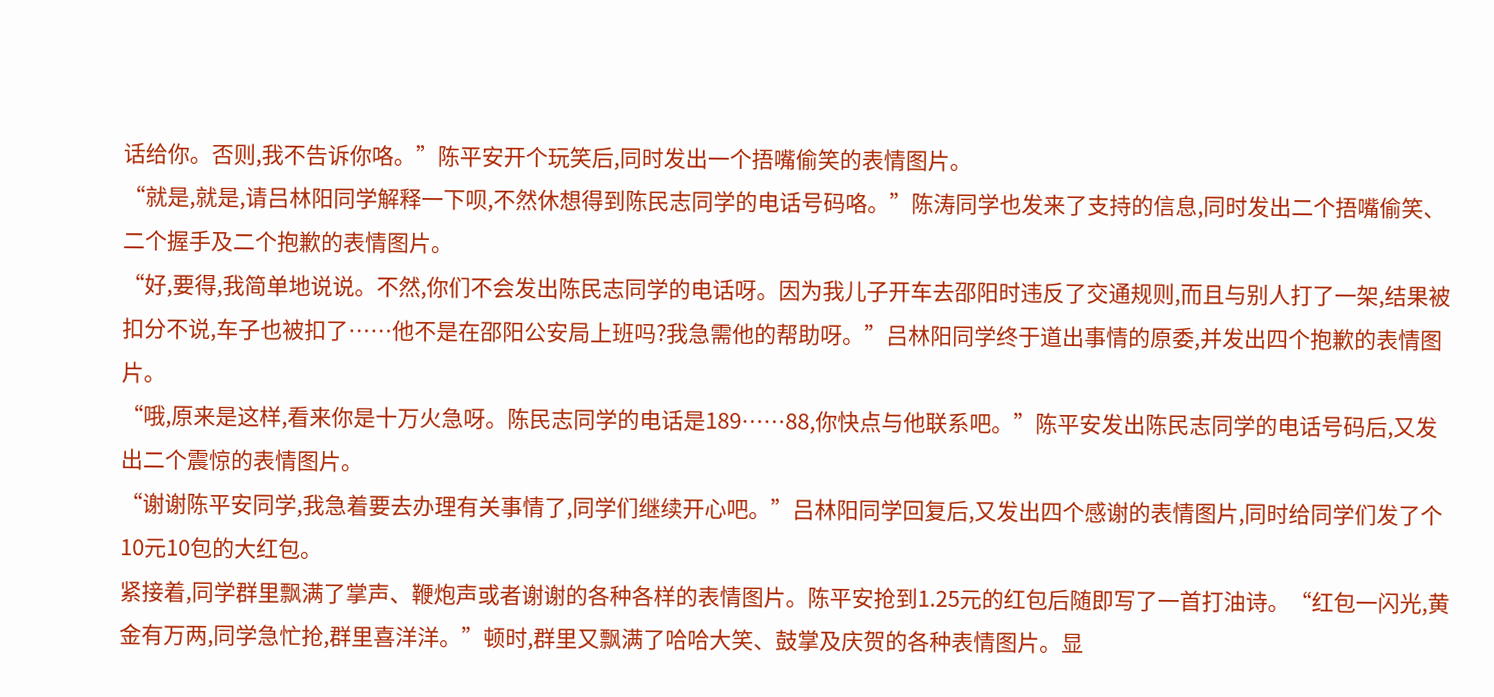话给你。否则,我不告诉你咯。”陈平安开个玩笑后,同时发出一个捂嘴偷笑的表情图片。
“就是,就是,请吕林阳同学解释一下呗,不然休想得到陈民志同学的电话号码咯。”陈涛同学也发来了支持的信息,同时发出二个捂嘴偷笑、二个握手及二个抱歉的表情图片。
“好,要得,我简单地说说。不然,你们不会发出陈民志同学的电话呀。因为我儿子开车去邵阳时违反了交通规则,而且与别人打了一架,结果被扣分不说,车子也被扣了……他不是在邵阳公安局上班吗?我急需他的帮助呀。”吕林阳同学终于道出事情的原委,并发出四个抱歉的表情图片。
“哦,原来是这样,看来你是十万火急呀。陈民志同学的电话是189……88,你快点与他联系吧。”陈平安发出陈民志同学的电话号码后,又发出二个震惊的表情图片。
“谢谢陈平安同学,我急着要去办理有关事情了,同学们继续开心吧。”吕林阳同学回复后,又发出四个感谢的表情图片,同时给同学们发了个10元10包的大红包。
紧接着,同学群里飘满了掌声、鞭炮声或者谢谢的各种各样的表情图片。陈平安抢到1.25元的红包后随即写了一首打油诗。“红包一闪光,黄金有万两,同学急忙抢,群里喜洋洋。”顿时,群里又飘满了哈哈大笑、鼓掌及庆贺的各种表情图片。显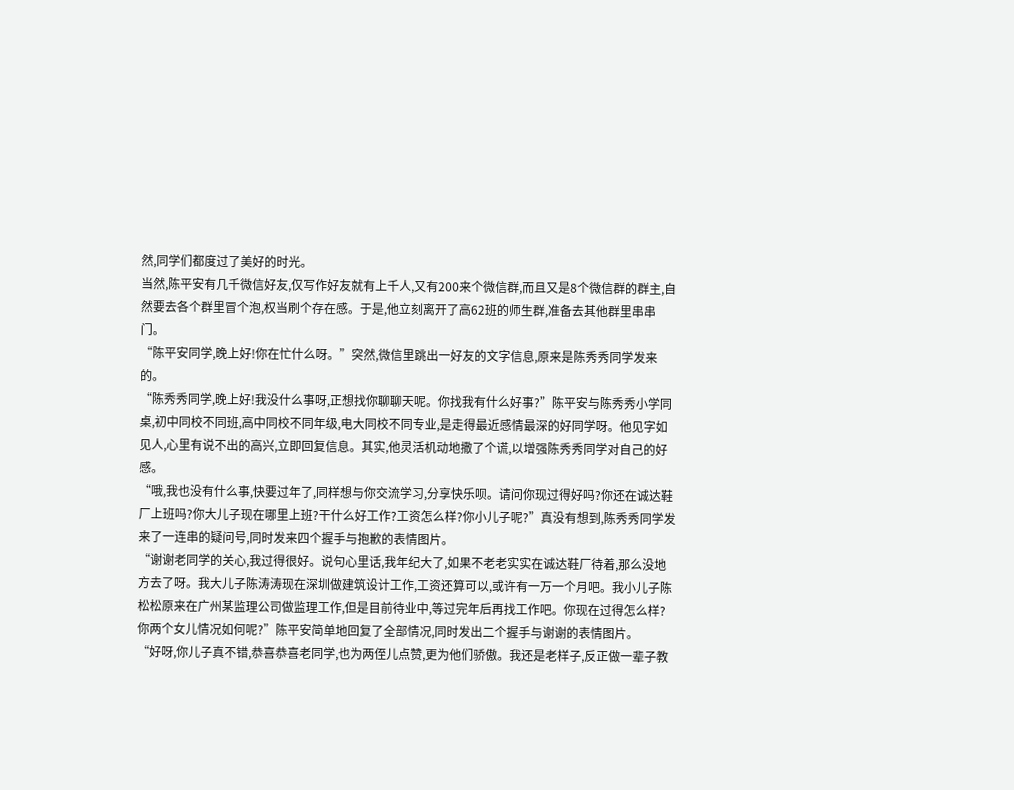然,同学们都度过了美好的时光。
当然,陈平安有几千微信好友,仅写作好友就有上千人,又有200来个微信群,而且又是8个微信群的群主,自然要去各个群里冒个泡,权当刷个存在感。于是,他立刻离开了高62班的师生群,准备去其他群里串串门。
“陈平安同学,晚上好!你在忙什么呀。”突然,微信里跳出一好友的文字信息,原来是陈秀秀同学发来的。
“陈秀秀同学,晚上好!我没什么事呀,正想找你聊聊天呢。你找我有什么好事?”陈平安与陈秀秀小学同桌,初中同校不同班,高中同校不同年级,电大同校不同专业,是走得最近感情最深的好同学呀。他见字如见人,心里有说不出的高兴,立即回复信息。其实,他灵活机动地撒了个谎,以增强陈秀秀同学对自己的好感。
“哦,我也没有什么事,快要过年了,同样想与你交流学习,分享快乐呗。请问你现过得好吗?你还在诚达鞋厂上班吗?你大儿子现在哪里上班?干什么好工作?工资怎么样?你小儿子呢?”真没有想到,陈秀秀同学发来了一连串的疑问号,同时发来四个握手与抱歉的表情图片。
“谢谢老同学的关心,我过得很好。说句心里话,我年纪大了,如果不老老实实在诚达鞋厂待着,那么没地方去了呀。我大儿子陈涛涛现在深圳做建筑设计工作,工资还算可以,或许有一万一个月吧。我小儿子陈松松原来在广州某监理公司做监理工作,但是目前待业中,等过完年后再找工作吧。你现在过得怎么样?你两个女儿情况如何呢?”陈平安简单地回复了全部情况,同时发出二个握手与谢谢的表情图片。
“好呀,你儿子真不错,恭喜恭喜老同学,也为两侄儿点赞,更为他们骄傲。我还是老样子,反正做一辈子教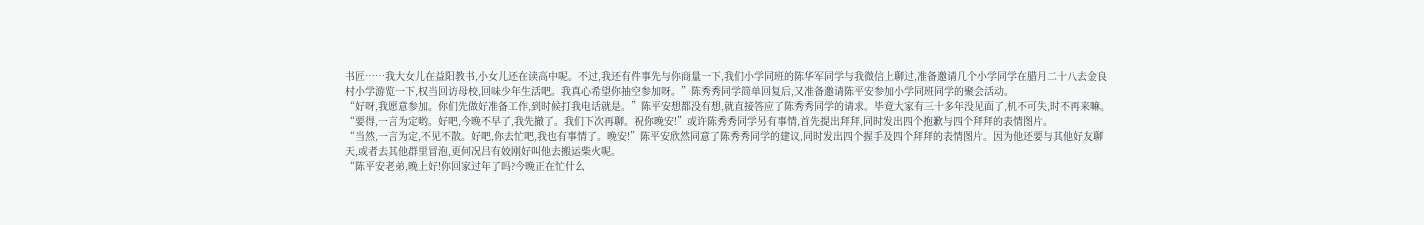书匠……我大女儿在益阳教书,小女儿还在读高中呢。不过,我还有件事先与你商量一下,我们小学同班的陈华军同学与我微信上聊过,准备邀请几个小学同学在腊月二十八去金良村小学游览一下,权当回访母校,回味少年生活吧。我真心希望你抽空参加呀。”陈秀秀同学简单回复后,又准备邀请陈平安参加小学同班同学的聚会活动。
“好呀,我愿意参加。你们先做好准备工作,到时候打我电话就是。”陈平安想都没有想,就直接答应了陈秀秀同学的请求。毕竟大家有三十多年没见面了,机不可失,时不再来嘛。
“要得,一言为定哟。好吧,今晚不早了,我先撤了。我们下次再聊。祝你晚安!”或许陈秀秀同学另有事情,首先提出拜拜,同时发出四个抱歉与四个拜拜的表情图片。
“当然,一言为定,不见不散。好吧,你去忙吧,我也有事情了。晚安!”陈平安欣然同意了陈秀秀同学的建议,同时发出四个握手及四个拜拜的表情图片。因为他还要与其他好友聊天,或者去其他群里冒泡,更何况吕有姣刚好叫他去搬运柴火呢。
“陈平安老弟,晚上好!你回家过年了吗?今晚正在忙什么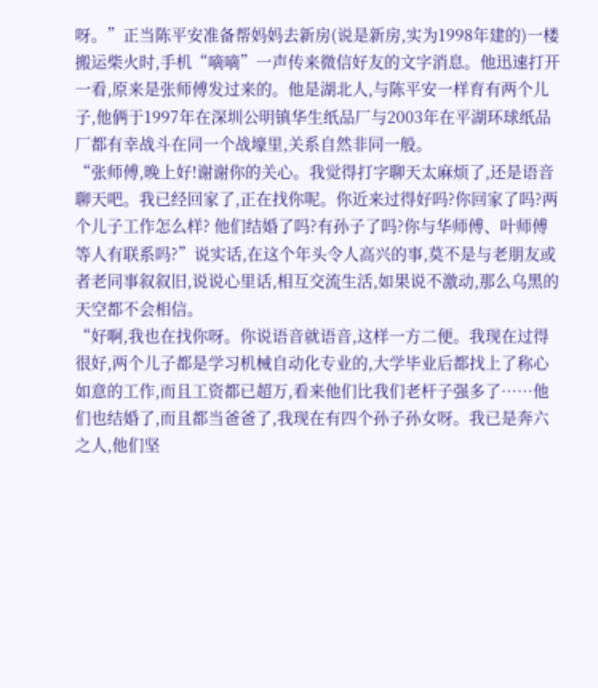呀。”正当陈平安准备帮妈妈去新房(说是新房,实为1998年建的)一楼搬运柴火时,手机“嘀嘀”一声传来微信好友的文字消息。他迅速打开一看,原来是张师傅发过来的。他是湖北人,与陈平安一样育有两个儿子,他俩于1997年在深圳公明镇华生纸品厂与2003年在平湖环球纸品厂都有幸战斗在同一个战壕里,关系自然非同一般。
“张师傅,晚上好!谢谢你的关心。我觉得打字聊天太麻烦了,还是语音聊天吧。我已经回家了,正在找你呢。你近来过得好吗?你回家了吗?两个儿子工作怎么样? 他们结婚了吗?有孙子了吗?你与华师傅、叶师傅等人有联系吗?”说实话,在这个年头令人高兴的事,莫不是与老朋友或者老同事叙叙旧,说说心里话,相互交流生活,如果说不激动,那么乌黑的天空都不会相信。
“好啊,我也在找你呀。你说语音就语音,这样一方二便。我现在过得很好,两个儿子都是学习机械自动化专业的,大学毕业后都找上了称心如意的工作,而且工资都已超万,看来他们比我们老杆子强多了……他们也结婚了,而且都当爸爸了,我现在有四个孙子孙女呀。我已是奔六之人,他们坚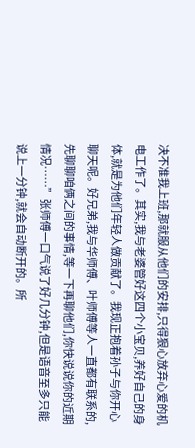决不准我上班,那就服从他们的安排,只得狠心放弃心爱的机电工作了。其实,我与老婆管好这四个小宝贝,养好自己的身体,就是为他们年轻人做贡献了。我现正抱着孙子与你开心聊天呢。好兄弟,我与华师傅、叶师傅等人一直都有联系的,先聊聊咱俩之间的事情,等一下再聊他们,你快说说你的近期情况……”张师傅一口气说了好几分钟,但是语音至多只能说上一分钟,就会自动断开的。所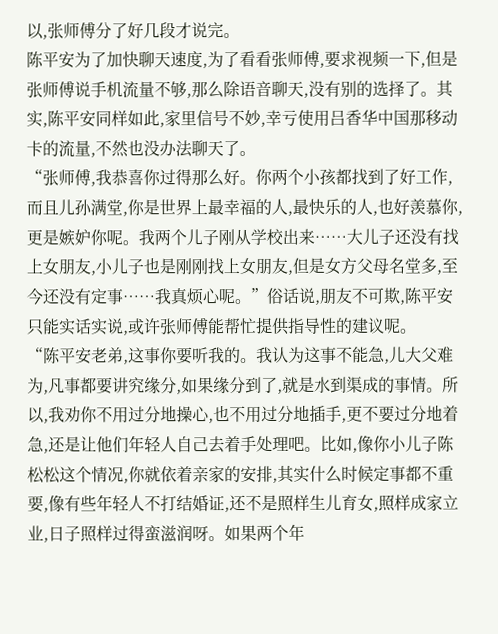以,张师傅分了好几段才说完。
陈平安为了加快聊天速度,为了看看张师傅,要求视频一下,但是张师傅说手机流量不够,那么除语音聊天,没有别的选择了。其实,陈平安同样如此,家里信号不妙,幸亏使用吕香华中国那移动卡的流量,不然也没办法聊天了。
“张师傅,我恭喜你过得那么好。你两个小孩都找到了好工作,而且儿孙满堂,你是世界上最幸福的人,最快乐的人,也好羡慕你,更是嫉妒你呢。我两个儿子刚从学校出来……大儿子还没有找上女朋友,小儿子也是刚刚找上女朋友,但是女方父母名堂多,至今还没有定事……我真烦心呢。”俗话说,朋友不可欺,陈平安只能实话实说,或许张师傅能帮忙提供指导性的建议呢。
“陈平安老弟,这事你要听我的。我认为这事不能急,儿大父难为,凡事都要讲究缘分,如果缘分到了,就是水到渠成的事情。所以,我劝你不用过分地操心,也不用过分地插手,更不要过分地着急,还是让他们年轻人自己去着手处理吧。比如,像你小儿子陈松松这个情况,你就依着亲家的安排,其实什么时候定事都不重要,像有些年轻人不打结婚证,还不是照样生儿育女,照样成家立业,日子照样过得蛮滋润呀。如果两个年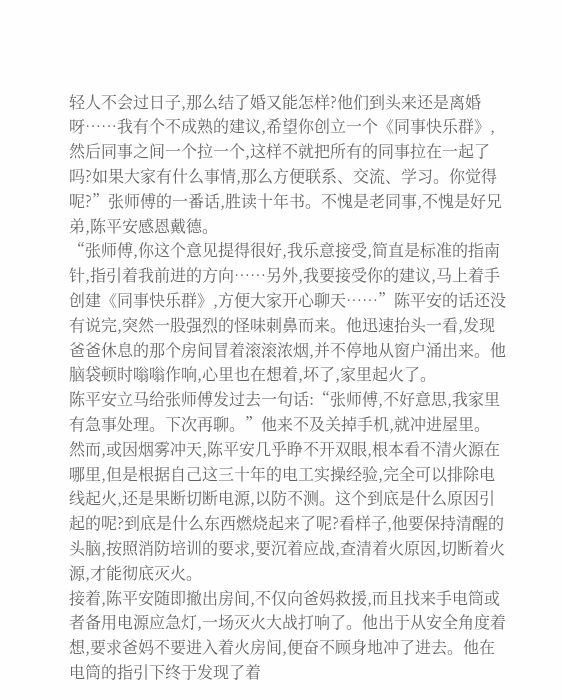轻人不会过日子,那么结了婚又能怎样?他们到头来还是离婚呀……我有个不成熟的建议,希望你创立一个《同事快乐群》,然后同事之间一个拉一个,这样不就把所有的同事拉在一起了吗?如果大家有什么事情,那么方便联系、交流、学习。你觉得呢?”张师傅的一番话,胜读十年书。不愧是老同事,不愧是好兄弟,陈平安感恩戴德。
“张师傅,你这个意见提得很好,我乐意接受,简直是标准的指南针,指引着我前进的方向……另外,我要接受你的建议,马上着手创建《同事快乐群》,方便大家开心聊天……”陈平安的话还没有说完,突然一股强烈的怪味刺鼻而来。他迅速抬头一看,发现爸爸休息的那个房间冒着滚滚浓烟,并不停地从窗户涌出来。他脑袋顿时嗡嗡作响,心里也在想着,坏了,家里起火了。
陈平安立马给张师傅发过去一句话:“张师傅,不好意思,我家里有急事处理。下次再聊。”他来不及关掉手机,就冲进屋里。
然而,或因烟雾冲天,陈平安几乎睁不开双眼,根本看不清火源在哪里,但是根据自己这三十年的电工实操经验,完全可以排除电线起火,还是果断切断电源,以防不测。这个到底是什么原因引起的呢?到底是什么东西燃烧起来了呢?看样子,他要保持清醒的头脑,按照消防培训的要求,要沉着应战,查清着火原因,切断着火源,才能彻底灭火。
接着,陈平安随即撤出房间,不仅向爸妈救援,而且找来手电筒或者备用电源应急灯,一场灭火大战打响了。他出于从安全角度着想,要求爸妈不要进入着火房间,便奋不顾身地冲了进去。他在电筒的指引下终于发现了着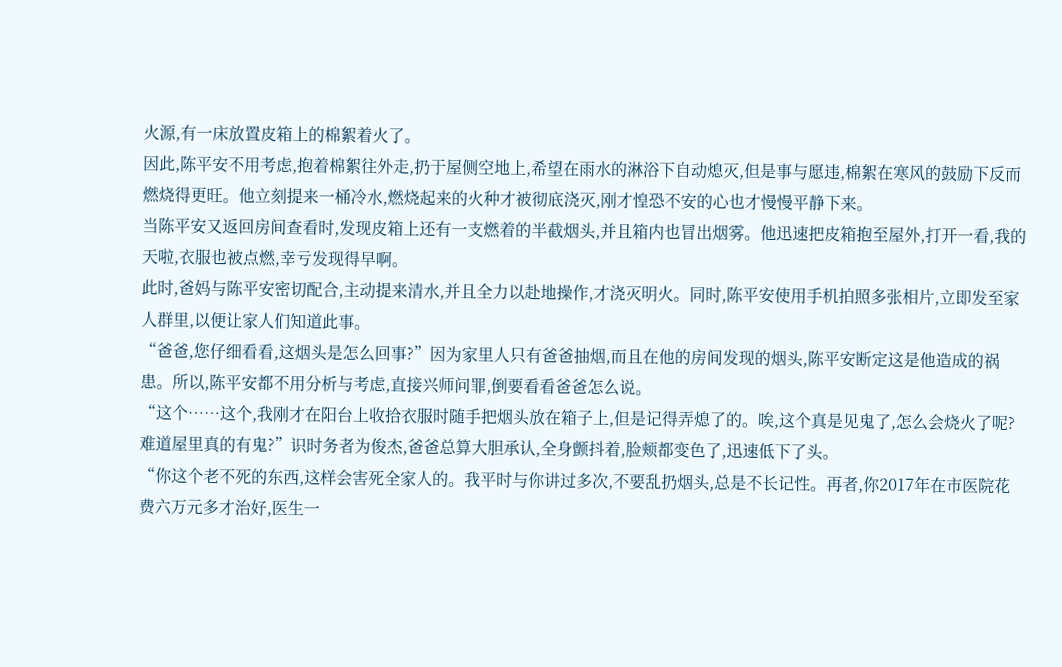火源,有一床放置皮箱上的棉絮着火了。
因此,陈平安不用考虑,抱着棉絮往外走,扔于屋侧空地上,希望在雨水的淋浴下自动熄灭,但是事与愿违,棉絮在寒风的鼓励下反而燃烧得更旺。他立刻提来一桶冷水,燃烧起来的火种才被彻底浇灭,刚才惶恐不安的心也才慢慢平静下来。
当陈平安又返回房间查看时,发现皮箱上还有一支燃着的半截烟头,并且箱内也冒出烟雾。他迅速把皮箱抱至屋外,打开一看,我的天啦,衣服也被点燃,幸亏发现得早啊。
此时,爸妈与陈平安密切配合,主动提来清水,并且全力以赴地操作,才浇灭明火。同时,陈平安使用手机拍照多张相片,立即发至家人群里,以便让家人们知道此事。
“爸爸,您仔细看看,这烟头是怎么回事?”因为家里人只有爸爸抽烟,而且在他的房间发现的烟头,陈平安断定这是他造成的祸患。所以,陈平安都不用分析与考虑,直接兴师问罪,倒要看看爸爸怎么说。
“这个……这个,我刚才在阳台上收拾衣服时随手把烟头放在箱子上,但是记得弄熄了的。唉,这个真是见鬼了,怎么会烧火了呢?难道屋里真的有鬼?”识时务者为俊杰,爸爸总算大胆承认,全身颤抖着,脸颊都变色了,迅速低下了头。
“你这个老不死的东西,这样会害死全家人的。我平时与你讲过多次,不要乱扔烟头,总是不长记性。再者,你2017年在市医院花费六万元多才治好,医生一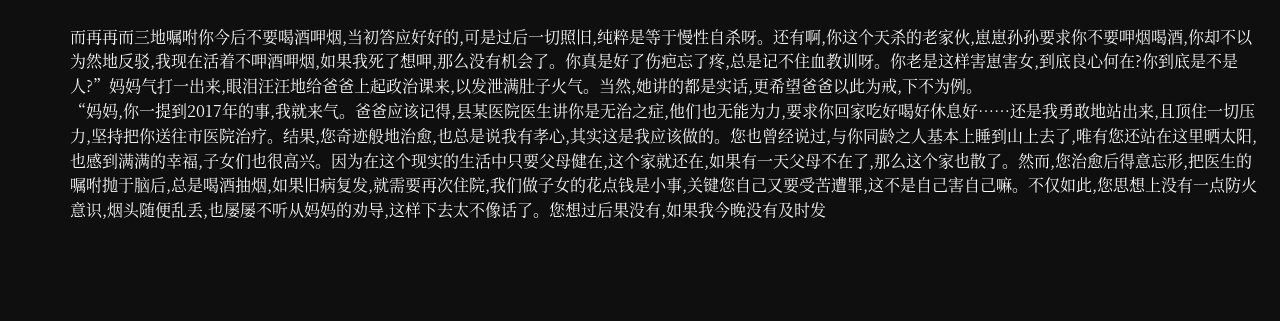而再再而三地嘱咐你今后不要喝酒呷烟,当初答应好好的,可是过后一切照旧,纯粹是等于慢性自杀呀。还有啊,你这个天杀的老家伙,崽崽孙孙要求你不要呷烟喝酒,你却不以为然地反驳,我现在活着不呷酒呷烟,如果我死了想呷,那么没有机会了。你真是好了伤疤忘了疼,总是记不住血教训呀。你老是这样害崽害女,到底良心何在?你到底是不是人?”妈妈气打一出来,眼泪汪汪地给爸爸上起政治课来,以发泄满肚子火气。当然,她讲的都是实话,更希望爸爸以此为戒,下不为例。
“妈妈,你一提到2017年的事,我就来气。爸爸应该记得,县某医院医生讲你是无治之症,他们也无能为力,要求你回家吃好喝好休息好……还是我勇敢地站出来,且顶住一切压力,坚持把你送往市医院治疗。结果,您奇迹般地治愈,也总是说我有孝心,其实这是我应该做的。您也曾经说过,与你同龄之人基本上睡到山上去了,唯有您还站在这里晒太阳,也感到满满的幸福,子女们也很高兴。因为在这个现实的生活中只要父母健在,这个家就还在,如果有一天父母不在了,那么这个家也散了。然而,您治愈后得意忘形,把医生的嘱咐抛于脑后,总是喝酒抽烟,如果旧病复发,就需要再次住院,我们做子女的花点钱是小事,关键您自己又要受苦遭罪,这不是自己害自己嘛。不仅如此,您思想上没有一点防火意识,烟头随便乱丢,也屡屡不听从妈妈的劝导,这样下去太不像话了。您想过后果没有,如果我今晚没有及时发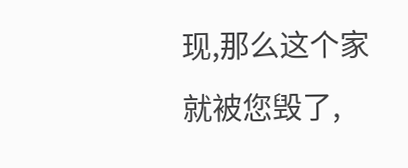现,那么这个家就被您毁了,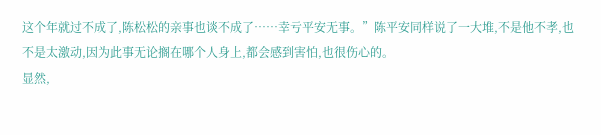这个年就过不成了,陈松松的亲事也谈不成了……幸亏平安无事。”陈平安同样说了一大堆,不是他不孝,也不是太激动,因为此事无论搁在哪个人身上,都会感到害怕,也很伤心的。
显然,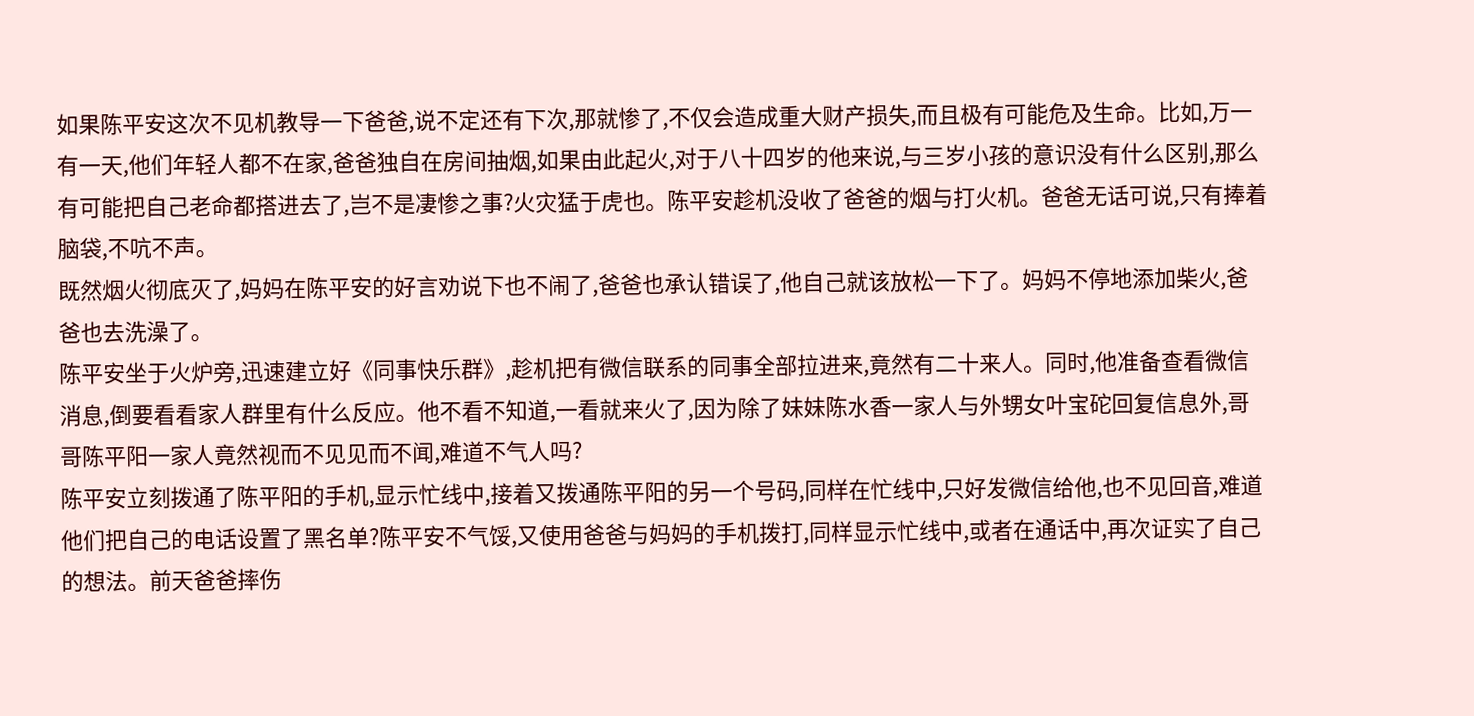如果陈平安这次不见机教导一下爸爸,说不定还有下次,那就惨了,不仅会造成重大财产损失,而且极有可能危及生命。比如,万一有一天,他们年轻人都不在家,爸爸独自在房间抽烟,如果由此起火,对于八十四岁的他来说,与三岁小孩的意识没有什么区别,那么有可能把自己老命都搭进去了,岂不是凄惨之事?火灾猛于虎也。陈平安趁机没收了爸爸的烟与打火机。爸爸无话可说,只有捧着脑袋,不吭不声。
既然烟火彻底灭了,妈妈在陈平安的好言劝说下也不闹了,爸爸也承认错误了,他自己就该放松一下了。妈妈不停地添加柴火,爸爸也去洗澡了。
陈平安坐于火炉旁,迅速建立好《同事快乐群》,趁机把有微信联系的同事全部拉进来,竟然有二十来人。同时,他准备查看微信消息,倒要看看家人群里有什么反应。他不看不知道,一看就来火了,因为除了妹妹陈水香一家人与外甥女叶宝砣回复信息外,哥哥陈平阳一家人竟然视而不见见而不闻,难道不气人吗?
陈平安立刻拨通了陈平阳的手机,显示忙线中,接着又拨通陈平阳的另一个号码,同样在忙线中,只好发微信给他,也不见回音,难道他们把自己的电话设置了黑名单?陈平安不气馁,又使用爸爸与妈妈的手机拨打,同样显示忙线中,或者在通话中,再次证实了自己的想法。前天爸爸摔伤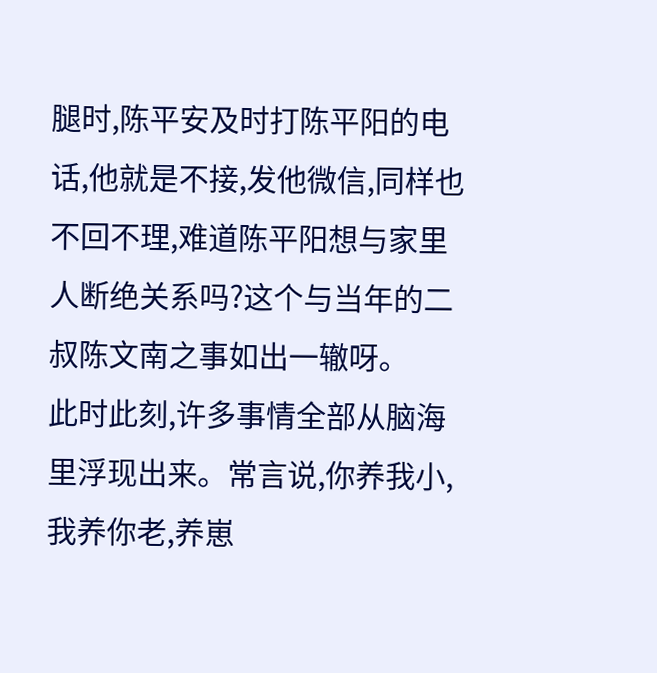腿时,陈平安及时打陈平阳的电话,他就是不接,发他微信,同样也不回不理,难道陈平阳想与家里人断绝关系吗?这个与当年的二叔陈文南之事如出一辙呀。
此时此刻,许多事情全部从脑海里浮现出来。常言说,你养我小,我养你老,养崽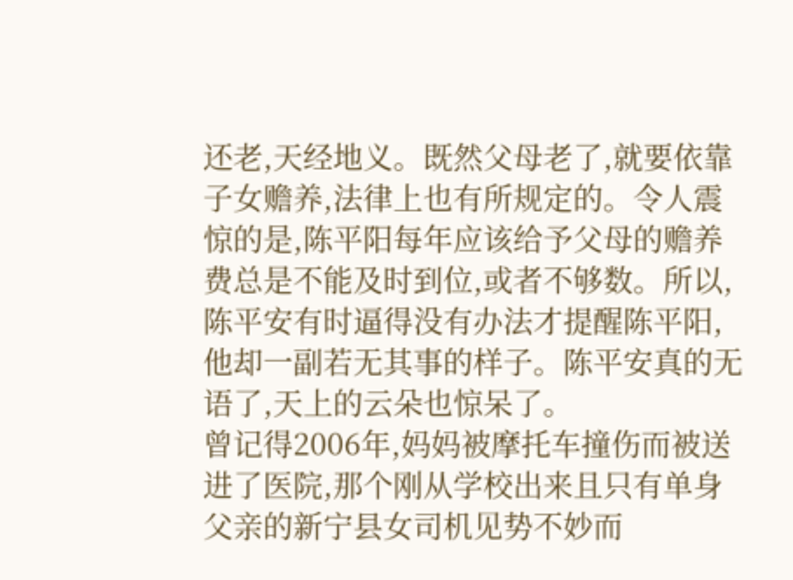还老,天经地义。既然父母老了,就要依靠子女赡养,法律上也有所规定的。令人震惊的是,陈平阳每年应该给予父母的赡养费总是不能及时到位,或者不够数。所以,陈平安有时逼得没有办法才提醒陈平阳,他却一副若无其事的样子。陈平安真的无语了,天上的云朵也惊呆了。
曾记得2006年,妈妈被摩托车撞伤而被送进了医院,那个刚从学校出来且只有单身父亲的新宁县女司机见势不妙而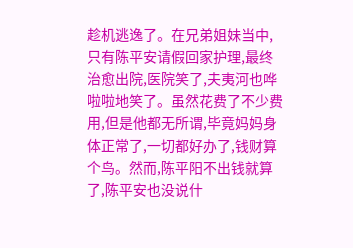趁机逃逸了。在兄弟姐妹当中,只有陈平安请假回家护理,最终治愈出院,医院笑了,夫夷河也哗啦啦地笑了。虽然花费了不少费用,但是他都无所谓,毕竟妈妈身体正常了,一切都好办了,钱财算个鸟。然而,陈平阳不出钱就算了,陈平安也没说什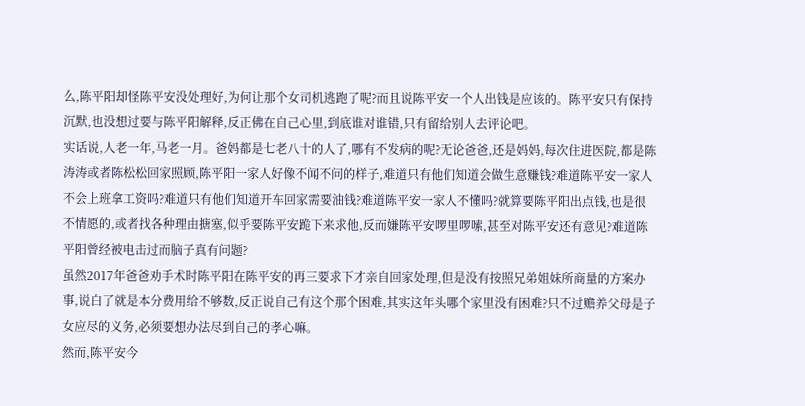么,陈平阳却怪陈平安没处理好,为何让那个女司机逃跑了呢?而且说陈平安一个人出钱是应该的。陈平安只有保持沉默,也没想过要与陈平阳解释,反正佛在自己心里,到底谁对谁错,只有留给别人去评论吧。
实话说,人老一年,马老一月。爸妈都是七老八十的人了,哪有不发病的呢?无论爸爸,还是妈妈,每次住进医院,都是陈涛涛或者陈松松回家照顾,陈平阳一家人好像不闻不问的样子,难道只有他们知道会做生意赚钱?难道陈平安一家人不会上班拿工资吗?难道只有他们知道开车回家需要油钱?难道陈平安一家人不懂吗?就算要陈平阳出点钱,也是很不情愿的,或者找各种理由搪塞,似乎要陈平安跪下来求他,反而嫌陈平安啰里啰嗦,甚至对陈平安还有意见?难道陈平阳曾经被电击过而脑子真有问题?
虽然2017年爸爸劝手术时陈平阳在陈平安的再三要求下才亲自回家处理,但是没有按照兄弟姐妹所商量的方案办事,说白了就是本分费用给不够数,反正说自己有这个那个困难,其实这年头哪个家里没有困难?只不过赡养父母是子女应尽的义务,必须要想办法尽到自己的孝心嘛。
然而,陈平安今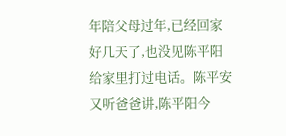年陪父母过年,已经回家好几天了,也没见陈平阳给家里打过电话。陈平安又听爸爸讲,陈平阳今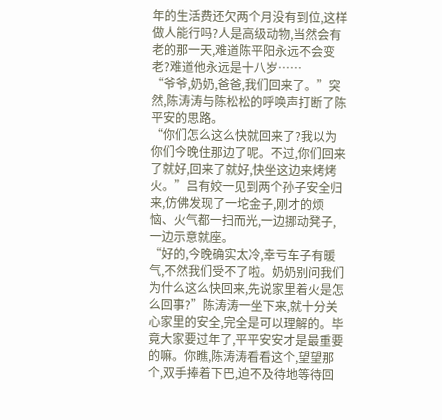年的生活费还欠两个月没有到位,这样做人能行吗?人是高级动物,当然会有老的那一天,难道陈平阳永远不会变老?难道他永远是十八岁……
“爷爷,奶奶,爸爸,我们回来了。”突然,陈涛涛与陈松松的呼唤声打断了陈平安的思路。
“你们怎么这么快就回来了?我以为你们今晚住那边了呢。不过,你们回来了就好,回来了就好,快坐这边来烤烤火。”吕有姣一见到两个孙子安全归来,仿佛发现了一坨金子,刚才的烦恼、火气都一扫而光,一边挪动凳子,一边示意就座。
“好的,今晚确实太冷,幸亏车子有暖气,不然我们受不了啦。奶奶别问我们为什么这么快回来,先说家里着火是怎么回事?”陈涛涛一坐下来,就十分关心家里的安全,完全是可以理解的。毕竟大家要过年了,平平安安才是最重要的嘛。你瞧,陈涛涛看看这个,望望那个,双手捧着下巴,迫不及待地等待回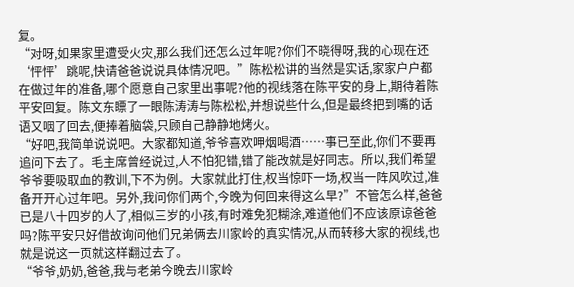复。
“对呀,如果家里遭受火灾,那么我们还怎么过年呢?你们不晓得呀,我的心现在还‘怦怦’跳呢,快请爸爸说说具体情况吧。”陈松松讲的当然是实话,家家户户都在做过年的准备,哪个愿意自己家里出事呢?他的视线落在陈平安的身上,期待着陈平安回复。陈文东瞟了一眼陈涛涛与陈松松,并想说些什么,但是最终把到嘴的话语又咽了回去,便捧着脑袋,只顾自己静静地烤火。
“好吧,我简单说说吧。大家都知道,爷爷喜欢呷烟喝酒……事已至此,你们不要再追问下去了。毛主席曾经说过,人不怕犯错,错了能改就是好同志。所以,我们希望爷爷要吸取血的教训,下不为例。大家就此打住,权当惊吓一场,权当一阵风吹过,准备开开心过年吧。另外,我问你们两个,今晚为何回来得这么早?”不管怎么样,爸爸已是八十四岁的人了,相似三岁的小孩,有时难免犯糊涂,难道他们不应该原谅爸爸吗?陈平安只好借故询问他们兄弟俩去川家岭的真实情况,从而转移大家的视线,也就是说这一页就这样翻过去了。
“爷爷,奶奶,爸爸,我与老弟今晚去川家岭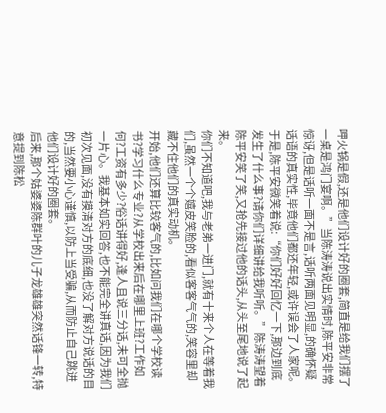呷火锅是假,还是他们设计好的圈套,简直是给我们摆了一桌是鸿门宴啊。”当陈涛涛说出实情时,陈平安非常惊讶,但是话听一面不是言,话听两面见明显,的确怀疑话语的真实性,毕竟他们都还年轻,或许误会了人家呢。
于是,陈平安微笑着说:“你们好好回忆一下,那边到底发生了什么事?请你们详细讲给我听听。”陈涛涛望着陈平安笑了笑,又抢先接过他的话头,从头至尾地说了起来。
你们不知道吧,我与老弟一进门,就有十来个人在等着我们,虽然一个个嬉皮笑脸的,看似客客气气的,笑容里却藏不住他们的真实动机。
开始,他们还算比较客气的,比如问我们在哪个学校读书?学习什么专业?从学校出来后在哪里上班?工作如何?工资有多少?俗话讲得好,逢人且说三分话,未可全抛一片心。我基本如实回答,也不能完全讲真话,因为我们初次见面,没有摸清对方的底细,也没了解对方说话的目的,当然要小心谨慎,以防上当受骗,从而防止自己跳进他们设计好的圈套。
后来,那个姑婆婆陈群叶的儿子龙雄雄突然话锋一转,特意提到陈松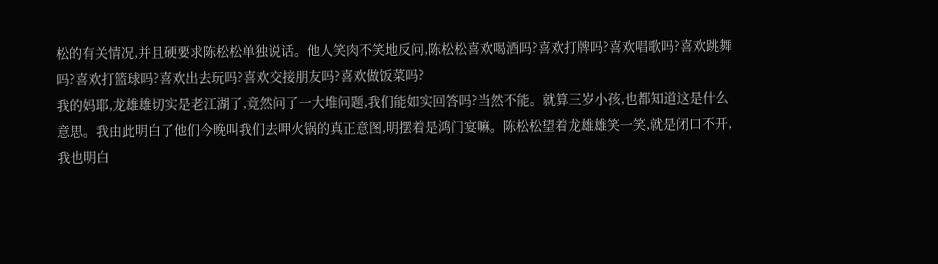松的有关情况,并且硬要求陈松松单独说话。他人笑肉不笑地反问,陈松松喜欢喝酒吗?喜欢打牌吗?喜欢唱歌吗?喜欢跳舞吗?喜欢打篮球吗?喜欢出去玩吗?喜欢交接朋友吗?喜欢做饭菜吗?
我的妈耶,龙雄雄切实是老江湖了,竟然问了一大堆问题,我们能如实回答吗?当然不能。就算三岁小孩,也都知道这是什么意思。我由此明白了他们今晚叫我们去呷火锅的真正意图,明摆着是鸿门宴嘛。陈松松望着龙雄雄笑一笑,就是闭口不开,我也明白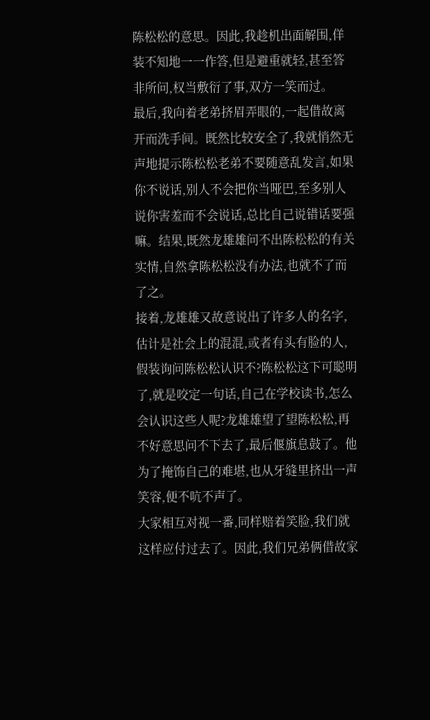陈松松的意思。因此,我趁机出面解围,佯装不知地一一作答,但是避重就轻,甚至答非所问,权当敷衍了事,双方一笑而过。
最后,我向着老弟挤眉弄眼的,一起借故离开而洗手间。既然比较安全了,我就悄然无声地提示陈松松老弟不要随意乱发言,如果你不说话,别人不会把你当哑巴,至多别人说你害羞而不会说话,总比自己说错话要强嘛。结果,既然龙雄雄问不出陈松松的有关实情,自然拿陈松松没有办法,也就不了而了之。
接着,龙雄雄又故意说出了许多人的名字,估计是社会上的混混,或者有头有脸的人,假装询问陈松松认识不?陈松松这下可聪明了,就是咬定一句话,自己在学校读书,怎么会认识这些人呢?龙雄雄望了望陈松松,再不好意思问不下去了,最后偃旗息鼓了。他为了掩饰自己的难堪,也从牙缝里挤出一声笑容,便不吭不声了。
大家相互对视一番,同样赔着笑脸,我们就这样应付过去了。因此,我们兄弟俩借故家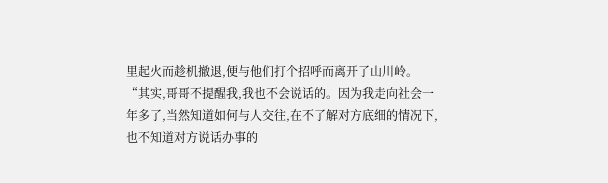里起火而趁机撤退,便与他们打个招呼而离开了山川岭。
“其实,哥哥不提醒我,我也不会说话的。因为我走向社会一年多了,当然知道如何与人交往,在不了解对方底细的情况下,也不知道对方说话办事的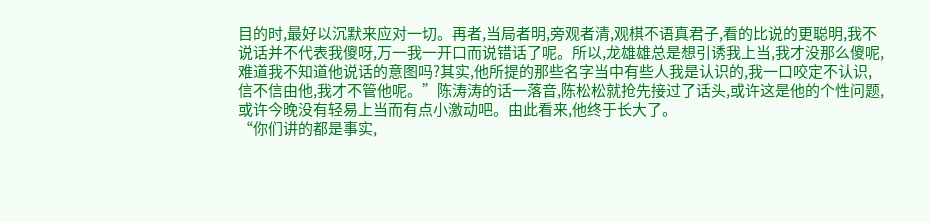目的时,最好以沉默来应对一切。再者,当局者明,旁观者清,观棋不语真君子,看的比说的更聪明,我不说话并不代表我傻呀,万一我一开口而说错话了呢。所以,龙雄雄总是想引诱我上当,我才没那么傻呢,难道我不知道他说话的意图吗?其实,他所提的那些名字当中有些人我是认识的,我一口咬定不认识,信不信由他,我才不管他呢。”陈涛涛的话一落音,陈松松就抢先接过了话头,或许这是他的个性问题,或许今晚没有轻易上当而有点小激动吧。由此看来,他终于长大了。
“你们讲的都是事实,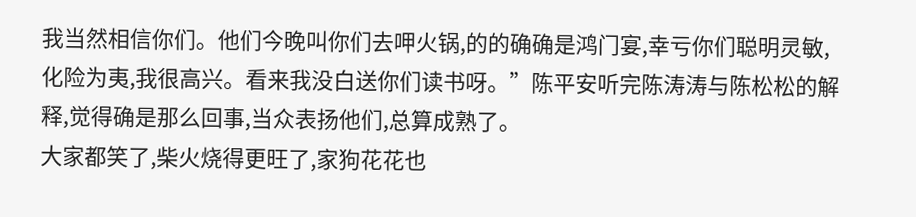我当然相信你们。他们今晚叫你们去呷火锅,的的确确是鸿门宴,幸亏你们聪明灵敏,化险为夷,我很高兴。看来我没白送你们读书呀。”陈平安听完陈涛涛与陈松松的解释,觉得确是那么回事,当众表扬他们,总算成熟了。
大家都笑了,柴火烧得更旺了,家狗花花也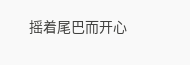摇着尾巴而开心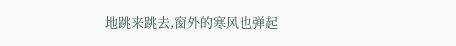地跳来跳去,窗外的寒风也弹起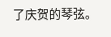了庆贺的琴弦。